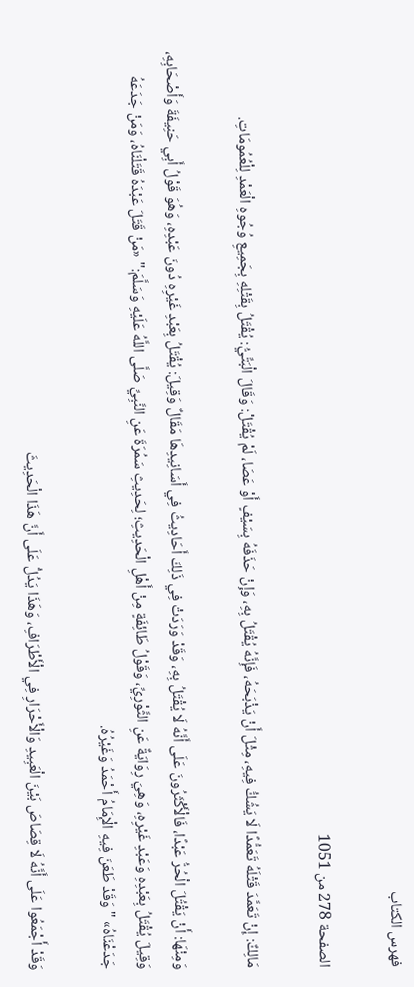فهرس الكتاب

الصفحة 278 من 1051

مَالِكٌ: إِنْ تَعَمَّدَ قَتْلَهُ تَعَمُّدًا لَا يَشُكُّ فِيهِ، مِثْلَ أَنْ يَذْبَحَهُ، فَإِنَّهُ يُقْتَلُ بِهِ، وَإِنْ حَذَفَهُ بِسَيْفٍ أَوْ عَصَا، لَمْ يُقْتَلْ: وَقَالَ الْبَتِّيُّ: يُقْتَلُ بِقَتْلِهِ بِجَمِيعِ وُجُوهِ الْعَمْدِ لِلْعُمُومَاتِ.

وَمِنْهَا: أَنْ يَقْتُلَ الْحُرُّ عَبْدًا، فَالْأَكْثَرُونَ عَلَى أَنَّهُ لَا يُقْتَلُ بِهِ، وَقَدْ وَرَدَتْ فِي ذَلِكَ أَحَادِيثُ فِي أَسَانِيدِهَا مَقَالٌ وَقِيلَ: يُقْتَلُ بِعَبْدِ غَيْرِهِ دُونَ عَبْدِهِ، وَهُوَ قَوْلُ أَبِي حَنِيفَةَ وَأَصْحَابِهِ، وَقِيلَ يُقْتَلُ بِعَبْدِهِ وَعَبْدِ غَيْرِهِ، وَهِيَ رِوَايَةٌ عَنِ الثَّوْرِيِّ، وَقَوْلُ طَائِفَةٍ مِنْ أَهْلِ الْحَدِيثِ؛ لِحَدِيثِ سَمُرَةَ عَنِ النَّبِيِّ صَلَّى اللَّهُ عَلَيْهِ وَسَلَّمَ:" «مَنْ قَتَلَ عَبْدَهُ قَتَلْنَاهُ، وَمَنْ جَدَعَهُ جَدَعْنَاهُ» "وَقَدْ طَعَنَ فِيهِ الْإِمَامُ أَحْمَدُ وَغَيْرُهُ.

وَقَدْ أَجْمَعُوا عَلَى أَنَّهُ لَا قِصَاصَ بَيْنَ الْعَبِيدِ وَالْأَحْرَارِ فِي الْأَطْرَافِ، وَهَذَا يَدُلُّ عَلَى أَنَّ هَذَا الْحَدِيثَ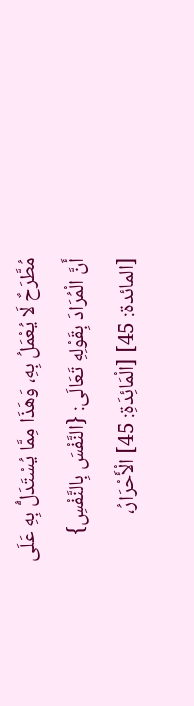مُطَّرَحٌ لَا يُعْمَلُ بِهِ، وَهَذَا مِمَّا يُسْتَدَلُّ بِهِ عَلَى أَنَّ الْمُرَادَ بِقَوْلِهِ تَعَالَى: {النَّفْسَ بِالنَّفْسِ} [المائدة: 45] [الْمَائِدَةِ: 45] الْأَحْرَارُ،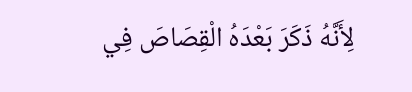لِأَنَّهُ ذَكَرَ بَعْدَهُ الْقِصَاصَ فِي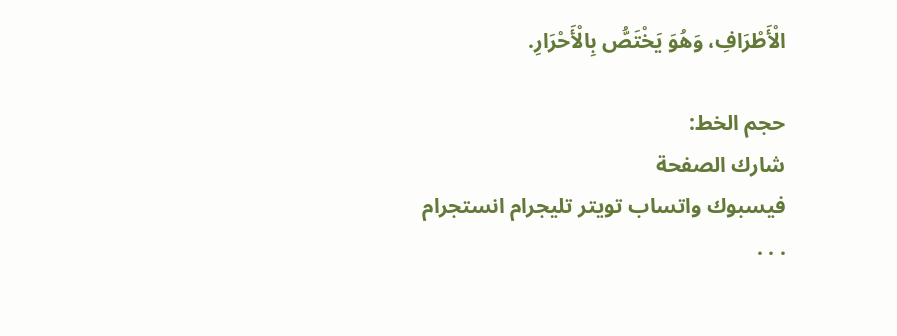الْأَطْرَافِ، وَهُوَ يَخْتَصُّ بِالْأَحْرَارِ.

حجم الخط:
شارك الصفحة
فيسبوك واتساب تويتر تليجرام انستجرام
. . .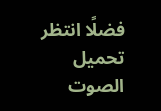فضلًا انتظر تحميل الصوت